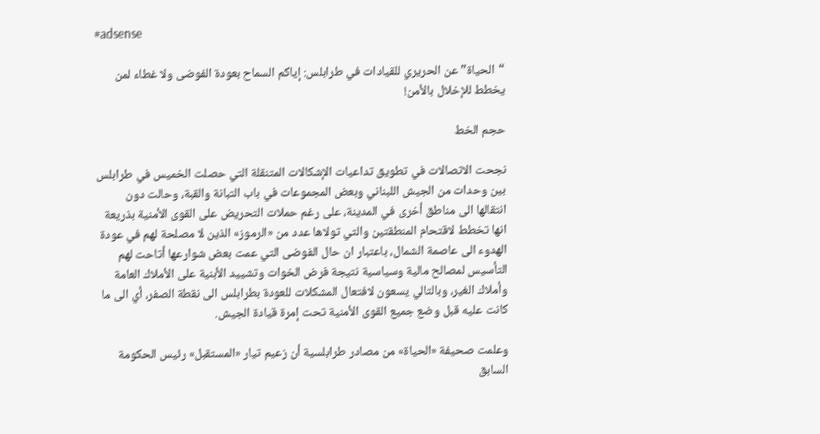#adsense

“الحياة” عن الحريري للقيادات في طرابلس: إياكم السماح بعودة الفوضى ولا غطاء لمن يخطط للإخلال بالأمن!

حجم الخط

نجحت الاتصالات في تطويق تداعيات الإشكالات المتنقلة التي حصلت الخميس في طرابلس بين وحدات من الجيش اللبناني وبعض المجموعات في باب التبانة والقبة، وحالت دون انتقالها الى مناطق أخرى في المدينة، على رغم حملات التحريض على القوى الأمنية بذريعة انها تخطط لاقتحام المنطقتين والتي تولاها عدد من «الرموز» الذين لا مصلحة لهم في عودة الهدوء الى عاصمة الشمال، باعتبار ان حال الفوضى التي عمت بعض شوارعها أتاحت لهم التأسيس لمصالح مالية وسياسية نتيجة فرض الخوات وتشييد الأبنية على الأملاك العامة وأملاك الغير، وبالتالي يسعون لافتعال المشكلات للعودة بطرابلس الى نقطة الصفر، أي الى ما كانت عليه قبل وضع جميع القوى الأمنية تحت إمرة قيادة الجيش.

وعلمت صحيفة «الحياة» من مصادر طرابلسية أن زعيم تيار «المستقبل» رئيس الحكومة السابق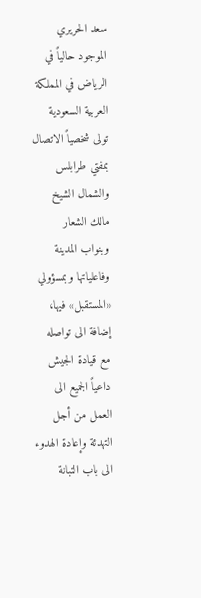سعد الحريري الموجود حالياً في الرياض في المملكة العربية السعودية تولى شخصياً الاتصال بمفتي طرابلس والشمال الشيخ مالك الشعار وبنواب المدينة وفاعلياتها وبمسؤولي «المستقبل» فيها، إضافة الى تواصله مع قيادة الجيش داعياً الجميع الى العمل من أجل التهدئة وإعادة الهدوء الى باب التبانة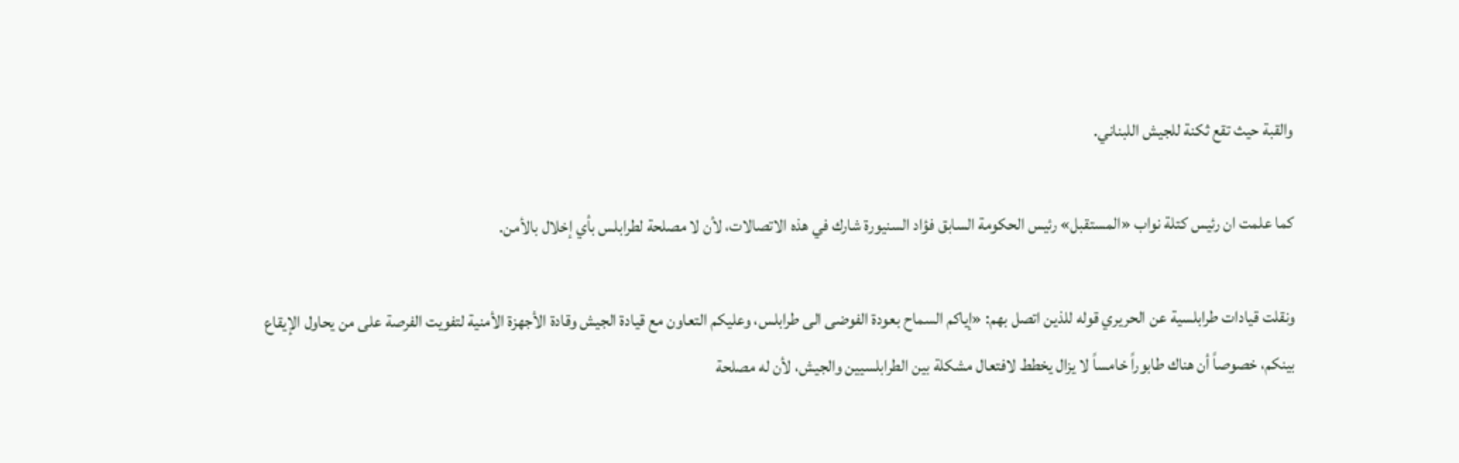والقبة حيث تقع ثكنة للجيش اللبناني.

كما علمت ان رئيس كتلة نواب «المستقبل» رئيس الحكومة السابق فؤاد السنيورة شارك في هذه الاتصالات، لأن لا مصلحة لطرابلس بأي إخلال بالأمن.

ونقلت قيادات طرابلسية عن الحريري قوله للذين اتصل بهم: «إياكم السماح بعودة الفوضى الى طرابلس، وعليكم التعاون مع قيادة الجيش وقادة الأجهزة الأمنية لتفويت الفرصة على من يحاول الإيقاع بينكم، خصوصاً أن هناك طابوراً خامساً لا يزال يخطط لافتعال مشكلة بين الطرابلسيين والجيش، لأن له مصلحة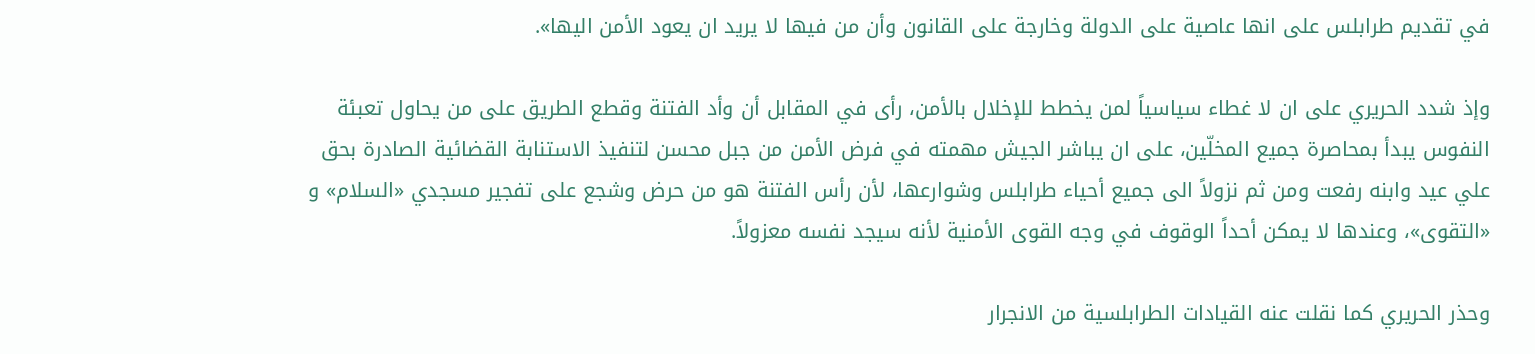في تقديم طرابلس على انها عاصية على الدولة وخارجة على القانون وأن من فيها لا يريد ان يعود الأمن اليها».

وإذ شدد الحريري على ان لا غطاء سياسياً لمن يخطط للإخلال بالأمن، رأى في المقابل أن وأد الفتنة وقطع الطريق على من يحاول تعبئة النفوس يبدأ بمحاصرة جميع المخلّين، على ان يباشر الجيش مهمته في فرض الأمن من جبل محسن لتنفيذ الاستنابة القضائية الصادرة بحق علي عيد وابنه رفعت ومن ثم نزولاً الى جميع أحياء طرابلس وشوارعها، لأن رأس الفتنة هو من حرض وشجع على تفجير مسجدي «السلام» و «التقوى»، وعندها لا يمكن أحداً الوقوف في وجه القوى الأمنية لأنه سيجد نفسه معزولاً.

وحذر الحريري كما نقلت عنه القيادات الطرابلسية من الانجرار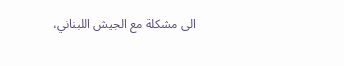الى مشكلة مع الجيش اللبناني،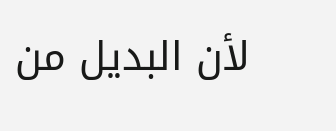لأن البديل من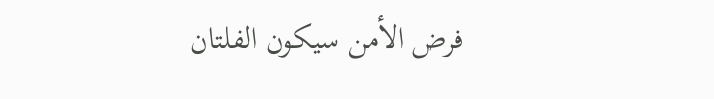فرض الأمن سيكون الفلتان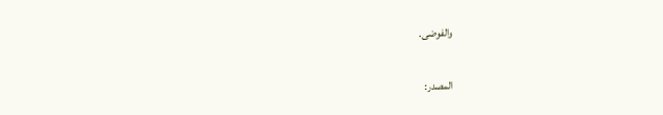والفوضى.

المصدر: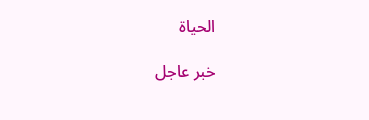الحياة

خبر عاجل